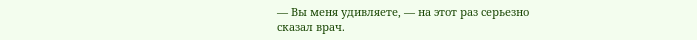— Вы меня удивляете, — на этот раз серьезно сказал врач.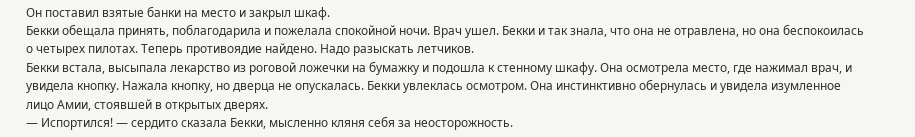Он поставил взятые банки на место и закрыл шкаф.
Бекки обещала принять, поблагодарила и пожелала спокойной ночи. Врач ушел. Бекки и так знала, что она не отравлена, но она беспокоилась о четырех пилотах. Теперь противоядие найдено. Надо разыскать летчиков.
Бекки встала, высыпала лекарство из роговой ложечки на бумажку и подошла к стенному шкафу. Она осмотрела место, где нажимал врач, и увидела кнопку. Нажала кнопку, но дверца не опускалась. Бекки увлеклась осмотром. Она инстинктивно обернулась и увидела изумленное лицо Амии, стоявшей в открытых дверях.
— Испортился! — сердито сказала Бекки, мысленно кляня себя за неосторожность.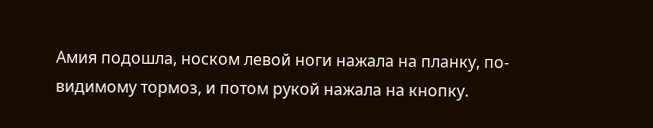Амия подошла, носком левой ноги нажала на планку, по-видимому тормоз, и потом рукой нажала на кнопку.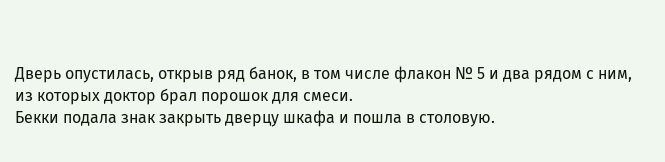Дверь опустилась, открыв ряд банок, в том числе флакон № 5 и два рядом с ним, из которых доктор брал порошок для смеси.
Бекки подала знак закрыть дверцу шкафа и пошла в столовую.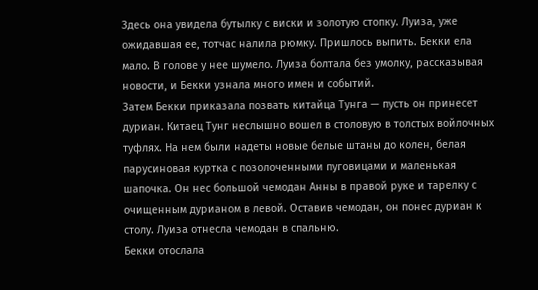Здесь она увидела бутылку с виски и золотую стопку. Луиза, уже ожидавшая ее, тотчас налила рюмку. Пришлось выпить. Бекки ела мало. В голове у нее шумело. Луиза болтала без умолку, рассказывая новости, и Бекки узнала много имен и событий.
Затем Бекки приказала позвать китайца Тунга — пусть он принесет дуриан. Китаец Тунг неслышно вошел в столовую в толстых войлочных туфлях. На нем были надеты новые белые штаны до колен, белая парусиновая куртка с позолоченными пуговицами и маленькая шапочка. Он нес большой чемодан Анны в правой руке и тарелку с очищенным дурианом в левой. Оставив чемодан, он понес дуриан к столу. Луиза отнесла чемодан в спальню.
Бекки отослала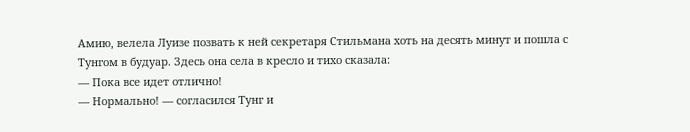Амию, велела Луизе позвать к ней секретаря Стильмана хоть на десять минут и пошла с Тунгом в будуар. Здесь она села в кресло и тихо сказала:
— Пока все идет отлично!
— Нормально! — согласился Тунг и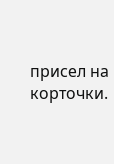присел на корточки.